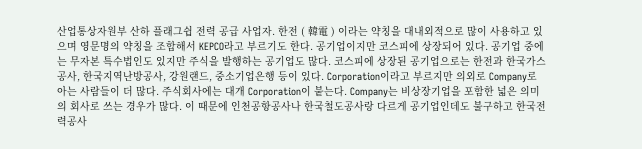산업통상자원부 산하 플래그쉽 전력 공급 사업자. 한전 ( 韓電 ) 이라는 약칭을 대내외적으로 많이 사용하고 있으며 영문명의 약칭을 조합해서 KEPCO라고 부르기도 한다. 공기업이지만 코스피에 상장되어 있다. 공기업 중에는 무자본 특수법인도 있지만 주식을 발행하는 공기업도 많다. 코스피에 상장된 공기업으로는 한전과 한국가스공사, 한국지역난방공사, 강원랜드, 중소기업은행 등이 있다. Corporation이라고 부르지만 의외로 Company로 아는 사람들이 더 많다. 주식회사에는 대개 Corporation이 붙는다. Company는 비상장기업을 포함한 넓은 의미의 회사로 쓰는 경우가 많다. 이 때문에 인천공항공사나 한국철도공사랑 다르게 공기업인데도 불구하고 한국전력공사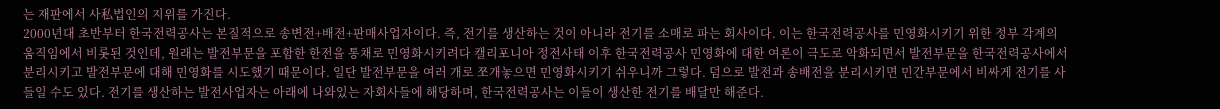는 재판에서 사私법인의 지위를 가진다.
2000년대 초반부터 한국전력공사는 본질적으로 송변전+배전+판매사업자이다. 즉, 전기를 생산하는 것이 아니라 전기를 소매로 파는 회사이다. 이는 한국전력공사를 민영화시키기 위한 정부 각계의 움직임에서 비롯된 것인데, 원래는 발전부문을 포함한 한전을 통채로 민영화시키려다 캘리포니아 정전사태 이후 한국전력공사 민영화에 대한 여론이 극도로 악화되면서 발전부문을 한국전력공사에서 분리시키고 발전부문에 대해 민영화를 시도했기 때문이다. 일단 발전부문을 여러 개로 쪼개놓으면 민영화시키기 쉬우니까 그렇다. 덤으로 발전과 송배전을 분리시키면 민간부문에서 비싸게 전기를 사들일 수도 있다. 전기를 생산하는 발전사업자는 아래에 나와있는 자회사들에 해당하며, 한국전력공사는 이들이 생산한 전기를 배달만 해준다.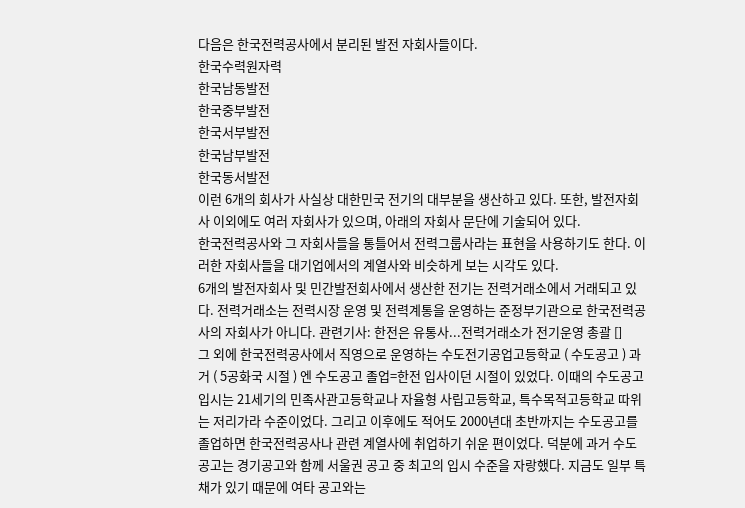다음은 한국전력공사에서 분리된 발전 자회사들이다.
한국수력원자력
한국남동발전
한국중부발전
한국서부발전
한국남부발전
한국동서발전
이런 6개의 회사가 사실상 대한민국 전기의 대부분을 생산하고 있다. 또한, 발전자회사 이외에도 여러 자회사가 있으며, 아래의 자회사 문단에 기술되어 있다.
한국전력공사와 그 자회사들을 통틀어서 전력그룹사라는 표현을 사용하기도 한다. 이러한 자회사들을 대기업에서의 계열사와 비슷하게 보는 시각도 있다.
6개의 발전자회사 및 민간발전회사에서 생산한 전기는 전력거래소에서 거래되고 있다. 전력거래소는 전력시장 운영 및 전력계통을 운영하는 준정부기관으로 한국전력공사의 자회사가 아니다. 관련기사: 한전은 유통사...전력거래소가 전기운영 총괄 []
그 외에 한국전력공사에서 직영으로 운영하는 수도전기공업고등학교 ( 수도공고 ) 과거 ( 5공화국 시절 ) 엔 수도공고 졸업=한전 입사이던 시절이 있었다. 이때의 수도공고 입시는 21세기의 민족사관고등학교나 자율형 사립고등학교, 특수목적고등학교 따위는 저리가라 수준이었다. 그리고 이후에도 적어도 2000년대 초반까지는 수도공고를 졸업하면 한국전력공사나 관련 계열사에 취업하기 쉬운 편이었다. 덕분에 과거 수도공고는 경기공고와 함께 서울권 공고 중 최고의 입시 수준을 자랑했다. 지금도 일부 특채가 있기 때문에 여타 공고와는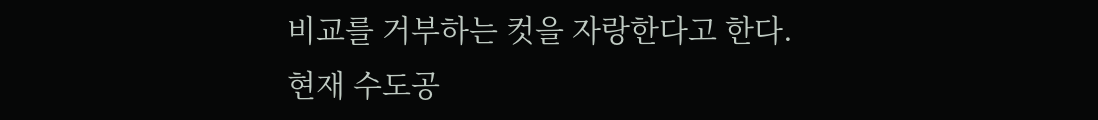비교를 거부하는 컷을 자랑한다고 한다. 현재 수도공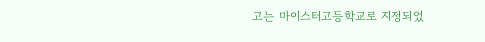고는 마이스터고등학교로 지정되었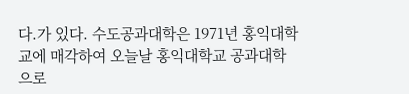다.가 있다. 수도공과대학은 1971년 홍익대학교에 매각하여 오늘날 홍익대학교 공과대학으로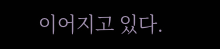이어지고 있다.